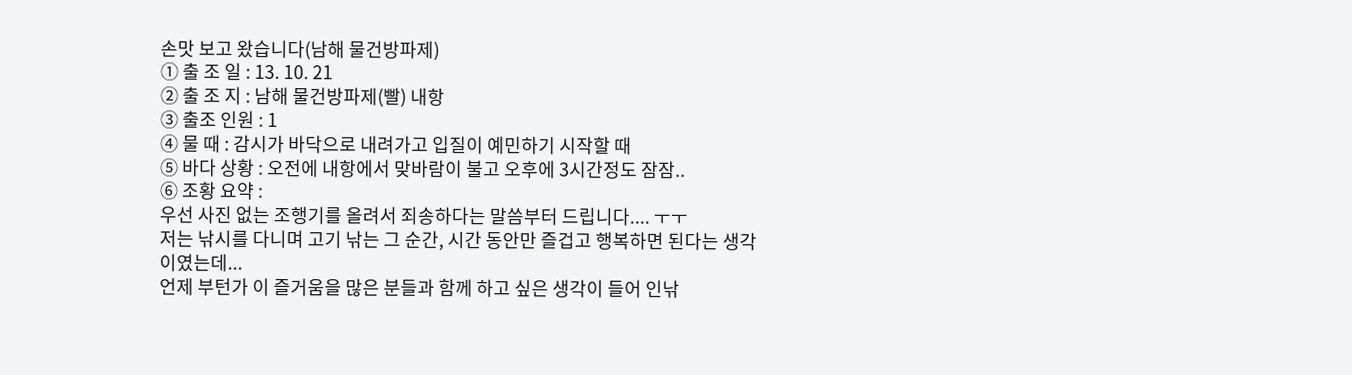손맛 보고 왔습니다(남해 물건방파제)
① 출 조 일 : 13. 10. 21
② 출 조 지 : 남해 물건방파제(빨) 내항
③ 출조 인원 : 1
④ 물 때 : 감시가 바닥으로 내려가고 입질이 예민하기 시작할 때
⑤ 바다 상황 : 오전에 내항에서 맞바람이 불고 오후에 3시간정도 잠잠..
⑥ 조황 요약 :
우선 사진 없는 조행기를 올려서 죄송하다는 말씀부터 드립니다.... ㅜㅜ
저는 낚시를 다니며 고기 낚는 그 순간, 시간 동안만 즐겁고 행복하면 된다는 생각이였는데...
언제 부턴가 이 즐거움을 많은 분들과 함께 하고 싶은 생각이 들어 인낚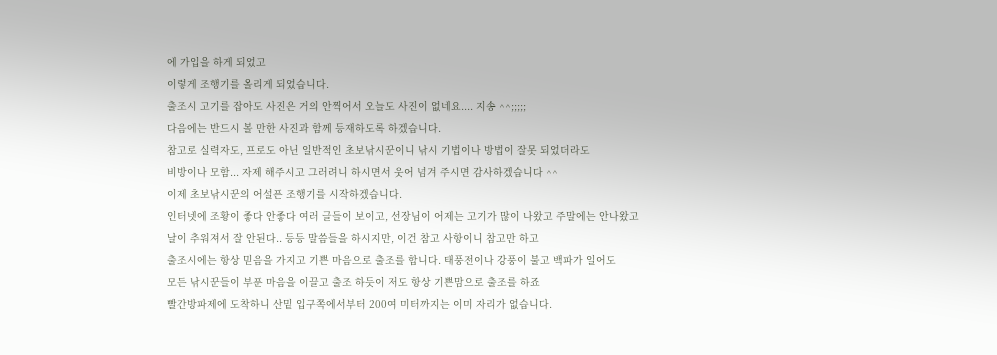에 가입을 하게 되었고
이렇게 조행기를 올리게 되었습니다.
출조시 고기를 잡아도 사진은 거의 안찍어서 오늘도 사진이 없네요.... 지송 ^^;;;;;
다음에는 반드시 볼 만한 사진과 함께 등재하도록 하겠습니다.
참고로 실력자도, 프로도 아닌 일반적인 초보낚시꾼이니 낚시 기법이나 방법이 잘못 되었더라도
비방이나 모함... 자제 해주시고 그러려니 하시면서 웃어 넘겨 주시면 감사하겠습니다 ^^
이제 초보낚시꾼의 어설픈 조행기를 시작하겠습니다.
인터넷에 조황이 좋다 안좋다 여러 글들이 보이고, 선장님이 어제는 고기가 많이 나왔고 주말에는 안나왔고
날이 추워져서 잘 안된다.. 등등 말씀들을 하시지만, 이건 참고 사항이니 참고만 하고
출조시에는 항상 믿음을 가지고 기쁜 마음으로 출조를 합니다. 태풍전이나 강풍이 불고 백파가 일어도
모든 낚시꾼들이 부푼 마음을 이끌고 출조 하듯이 저도 항상 기쁜맘으로 출조를 하죠
빨간방파제에 도착하니 산밑 입구쪽에서부터 200여 미터까지는 이미 자리가 없습니다.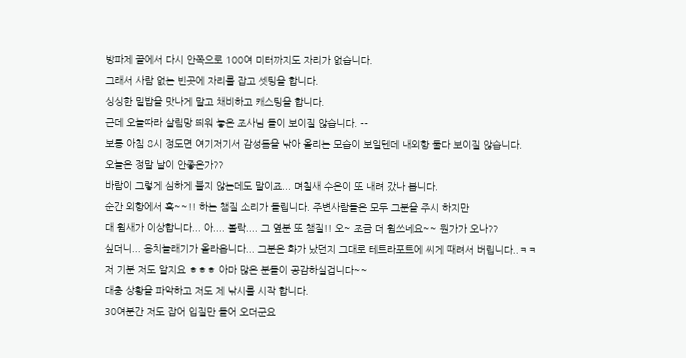방파제 끝에서 다시 안쪽으로 100여 미터까지도 자리가 없습니다.
그래서 사람 없는 빈곳에 자리를 잡고 셋팅을 합니다.
싱싱한 밑밥을 맛나게 말고 채비하고 캐스팅을 합니다.
근데 오늘따라 살림망 띄워 놓은 조사님 들이 보이질 않습니다. --
보통 아침 8시 정도면 여기저기서 감성돔을 낚아 올리는 모습이 보일텐데 내외항 둘다 보이질 않습니다.
오늘은 정말 날이 안좋은가??
바람이 그렇게 심하게 불지 않는데도 말이죠... 며칠새 수온이 또 내려 갔나 봅니다.
순간 외항에서 훅~~!! 하는 챔질 소리가 들립니다. 주변사람들은 모두 그분을 주시 하지만
대 휨새가 이상합니다... 아.... 볼락.... 그 옆분 또 챔질!! 오~ 조금 더 휨쓰네요~~ 뭔가가 오나??
싶더니... 용치놀래기가 올라옵니다... 그분은 화가 났던지 그대로 테트라포트에 씨게 때려서 버립니다..ㅋㅋ
저 기분 저도 알지요 ㅎㅎㅎ 아마 많은 분들이 공감하실겁니다~~
대충 상황을 파악하고 저도 제 낚시를 시작 합니다.
30여분간 저도 잡어 입질만 들어 오더군요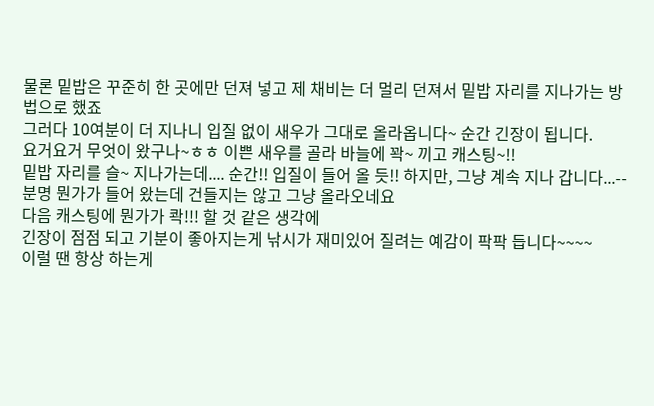물론 밑밥은 꾸준히 한 곳에만 던져 넣고 제 채비는 더 멀리 던져서 밑밥 자리를 지나가는 방법으로 했죠
그러다 10여분이 더 지나니 입질 없이 새우가 그대로 올라옵니다~ 순간 긴장이 됩니다.
요거요거 무엇이 왔구나~ㅎㅎ 이쁜 새우를 골라 바늘에 꽉~ 끼고 캐스팅~!!
밑밥 자리를 슬~ 지나가는데.... 순간!! 입질이 들어 올 듯!! 하지만, 그냥 계속 지나 갑니다...--
분명 뭔가가 들어 왔는데 건들지는 않고 그냥 올라오네요
다음 캐스팅에 뭔가가 콱!!! 할 것 같은 생각에
긴장이 점점 되고 기분이 좋아지는게 낚시가 재미있어 질려는 예감이 팍팍 듭니다~~~~
이럴 땐 항상 하는게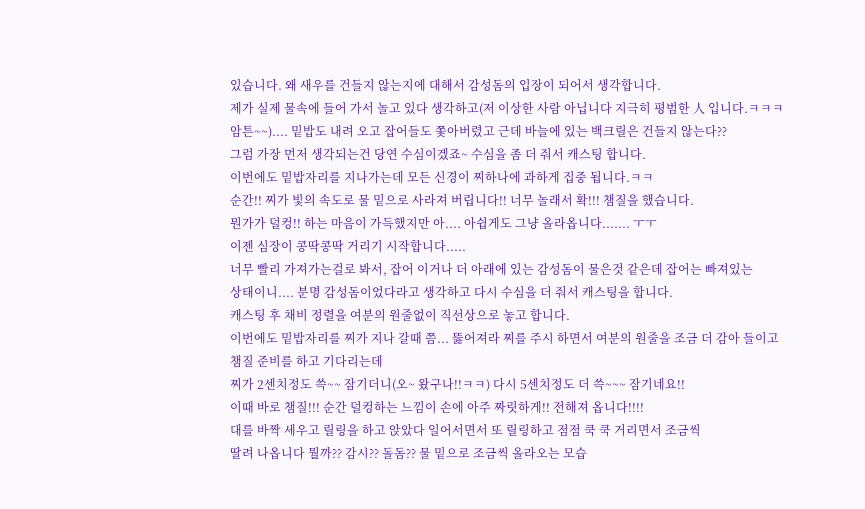있습니다. 왜 새우를 건들지 않는지에 대해서 감성돔의 입장이 되어서 생각합니다.
제가 실제 물속에 들어 가서 놀고 있다 생각하고(저 이상한 사람 아닙니다 지극히 평범한 人 입니다.ㅋㅋㅋ
암튼~~).... 밑밥도 내려 오고 잡어들도 쫓아버렸고 근데 바늘에 있는 백크릴은 건들지 않는다??
그럼 가장 먼저 생각되는건 당연 수심이겠죠~ 수심을 좀 더 줘서 캐스팅 합니다.
이번에도 밑밥자리를 지나가는데 모든 신경이 찌하나에 과하게 집중 됩니다.ㅋㅋ
순간!! 찌가 빛의 속도로 물 밑으로 사라져 버립니다!! 너무 놀래서 확!!! 챔질을 했습니다.
뭔가가 덜컹!! 하는 마음이 가득했지만 아.... 아쉽게도 그냥 올라옵니다....... ㅜㅜ
이젠 심장이 콩딱콩딱 거리기 시작합니다.....
너무 빨리 가져가는걸로 봐서, 잡어 이거나 더 아래에 있는 감성돔이 물은것 같은데 잡어는 빠져있는
상태이니.... 분명 감성돔이었다라고 생각하고 다시 수심을 더 줘서 캐스팅을 합니다.
캐스팅 후 채비 정렬을 여분의 원줄없이 직선상으로 놓고 합니다.
이번에도 밑밥자리를 찌가 지나 갈때 쯤... 뚫어져라 찌를 주시 하면서 여분의 원줄을 조금 더 감아 들이고
챔질 준비를 하고 기다리는데
찌가 2센치정도 쓱~~ 잠기더니(오~ 왔구나!!ㅋㅋ) 다시 5센치정도 더 쓱~~~ 잠기네요!!
이때 바로 챔질!!! 순간 덜컹하는 느낌이 손에 아주 짜릿하게!! 전해져 옵니다!!!!
대를 바짝 세우고 릴링을 하고 앉았다 일어서면서 또 릴링하고 점점 쿡 쿡 거리면서 조금씩
딸려 나옵니다 뭘까?? 감시?? 돌돔?? 물 밑으로 조금씩 올라오는 모습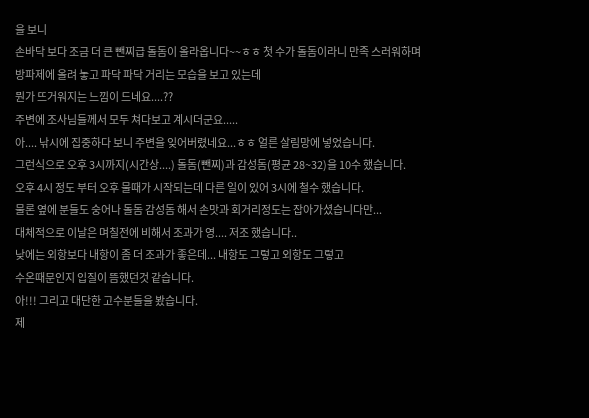을 보니
손바닥 보다 조금 더 큰 뺀찌급 돌돔이 올라옵니다~~ㅎㅎ 첫 수가 돌돔이라니 만족 스러워하며
방파제에 올려 놓고 파닥 파닥 거리는 모습을 보고 있는데
뭔가 뜨거워지는 느낌이 드네요....??
주변에 조사님들께서 모두 쳐다보고 계시더군요.....
아.... 낚시에 집중하다 보니 주변을 잊어버렸네요...ㅎㅎ 얼른 살림망에 넣었습니다.
그런식으로 오후 3시까지(시간상....) 돌돔(뺀찌)과 감성돔(평균 28~32)을 10수 했습니다.
오후 4시 정도 부터 오후 물때가 시작되는데 다른 일이 있어 3시에 철수 했습니다.
물론 옆에 분들도 숭어나 돌돔 감성돔 해서 손맛과 회거리정도는 잡아가셨습니다만...
대체적으로 이날은 며칠전에 비해서 조과가 영.... 저조 했습니다..
낮에는 외항보다 내항이 좀 더 조과가 좋은데... 내항도 그렇고 외항도 그렇고
수온때문인지 입질이 뜸했던것 같습니다.
아!!! 그리고 대단한 고수분들을 봤습니다.
제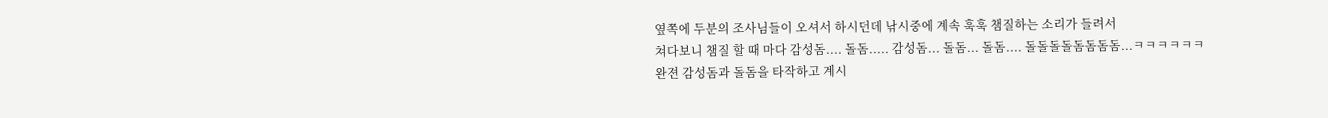옆쪽에 두분의 조사님들이 오셔서 하시던데 낚시중에 계속 훅훅 챔질하는 소리가 들려서
쳐다보니 챔질 할 때 마다 감성돔.... 돌돔..... 감성돔... 돌돔... 돌돔.... 돌돌돌돌돔돔돔돔...ㅋㅋㅋㅋㅋㅋ
완젼 감성돔과 돌돔을 타작하고 계시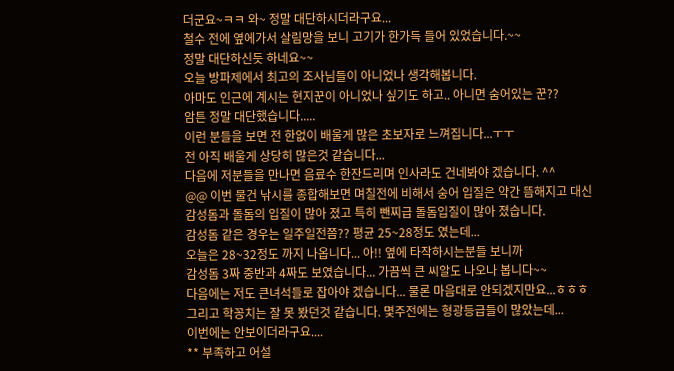더군요~ㅋㅋ 와~ 정말 대단하시더라구요...
철수 전에 옆에가서 살림망을 보니 고기가 한가득 들어 있었습니다.~~
정말 대단하신듯 하네요~~
오늘 방파제에서 최고의 조사님들이 아니었나 생각해봅니다.
아마도 인근에 계시는 현지꾼이 아니었나 싶기도 하고.. 아니면 숨어있는 꾼??
암튼 정말 대단했습니다.....
이런 분들을 보면 전 한없이 배울게 많은 초보자로 느껴집니다...ㅜㅜ
전 아직 배울게 상당히 많은것 같습니다...
다음에 저분들을 만나면 음료수 한잔드리며 인사라도 건네봐야 겠습니다. ^^
@@ 이번 물건 낚시를 종합해보면 며칠전에 비해서 숭어 입질은 약간 뜸해지고 대신
감성돔과 돌돔의 입질이 많아 졌고 특히 뺀찌급 돌돔입질이 많아 졌습니다.
감성돔 같은 경우는 일주일전쯤?? 평균 25~28정도 였는데...
오늘은 28~32정도 까지 나옵니다... 아!! 옆에 타작하시는분들 보니까
감성돔 3짜 중반과 4짜도 보였습니다... 가끔씩 큰 씨알도 나오나 봅니다~~
다음에는 저도 큰녀석들로 잡아야 겠습니다... 물론 마음대로 안되겠지만요...ㅎㅎㅎ
그리고 학꽁치는 잘 못 봤던것 같습니다. 몇주전에는 형광등급들이 많았는데...
이번에는 안보이더라구요....
** 부족하고 어설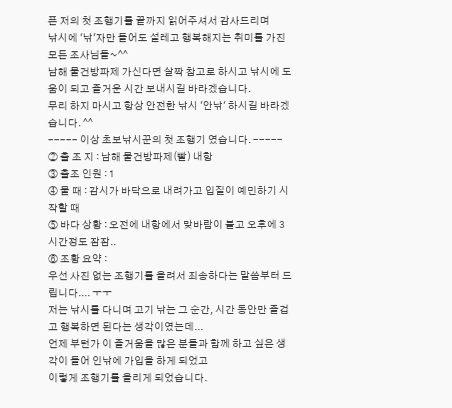픈 저의 첫 조행기를 끝까지 읽어주셔서 감사드리며
낚시에 '낚'자만 들어도 설레고 행복해지는 취미를 가진 모든 조사님들~^^
남해 물건방파제 가신다면 살짝 참고로 하시고 낚시에 도움이 되고 즐거운 시간 보내시길 바라겠습니다.
무리 하지 마시고 항상 안전한 낚시 '안낚' 하시길 바라겠습니다. ^^
----- 이상 초보낚시꾼의 첫 조행기 였습니다. -----
② 출 조 지 : 남해 물건방파제(빨) 내항
③ 출조 인원 : 1
④ 물 때 : 감시가 바닥으로 내려가고 입질이 예민하기 시작할 때
⑤ 바다 상황 : 오전에 내항에서 맞바람이 불고 오후에 3시간정도 잠잠..
⑥ 조황 요약 :
우선 사진 없는 조행기를 올려서 죄송하다는 말씀부터 드립니다.... ㅜㅜ
저는 낚시를 다니며 고기 낚는 그 순간, 시간 동안만 즐겁고 행복하면 된다는 생각이였는데...
언제 부턴가 이 즐거움을 많은 분들과 함께 하고 싶은 생각이 들어 인낚에 가입을 하게 되었고
이렇게 조행기를 올리게 되었습니다.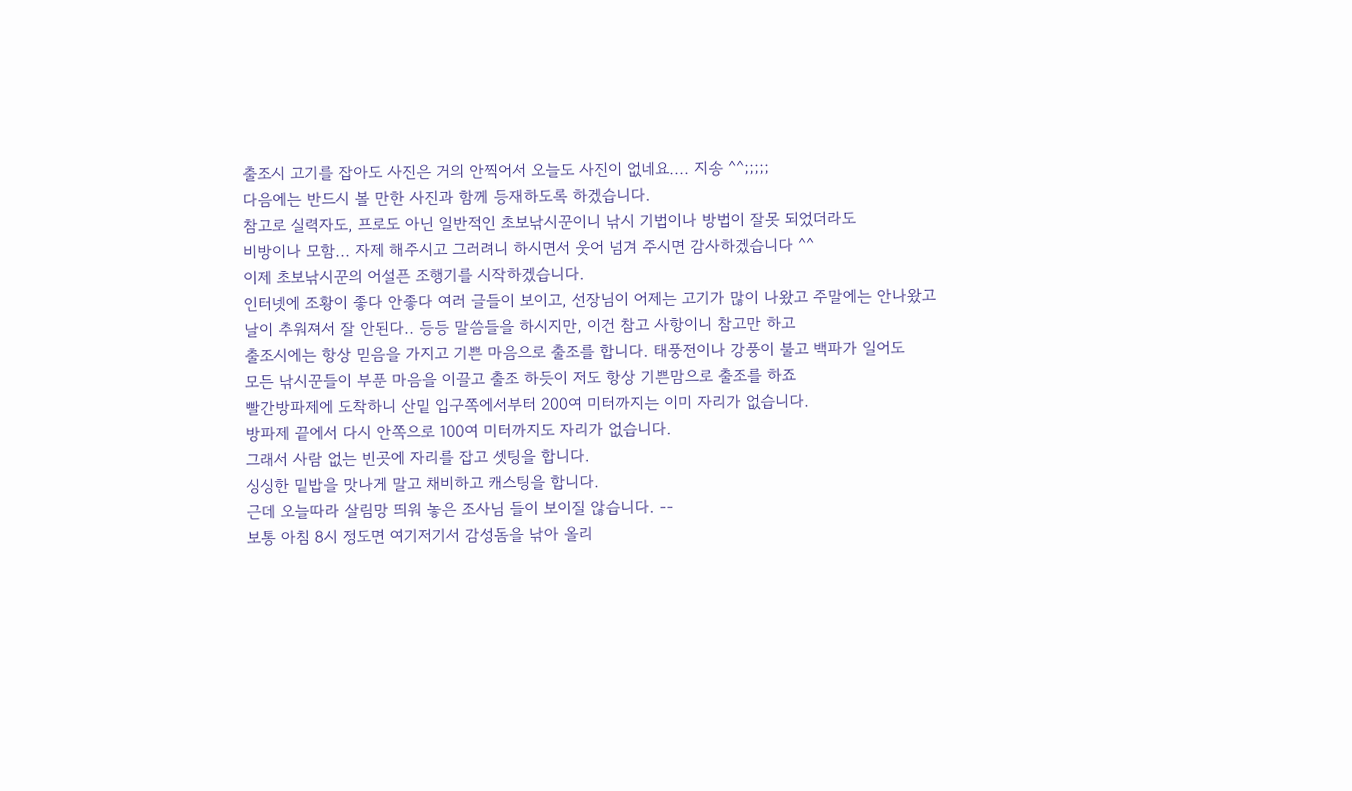출조시 고기를 잡아도 사진은 거의 안찍어서 오늘도 사진이 없네요.... 지송 ^^;;;;;
다음에는 반드시 볼 만한 사진과 함께 등재하도록 하겠습니다.
참고로 실력자도, 프로도 아닌 일반적인 초보낚시꾼이니 낚시 기법이나 방법이 잘못 되었더라도
비방이나 모함... 자제 해주시고 그러려니 하시면서 웃어 넘겨 주시면 감사하겠습니다 ^^
이제 초보낚시꾼의 어설픈 조행기를 시작하겠습니다.
인터넷에 조황이 좋다 안좋다 여러 글들이 보이고, 선장님이 어제는 고기가 많이 나왔고 주말에는 안나왔고
날이 추워져서 잘 안된다.. 등등 말씀들을 하시지만, 이건 참고 사항이니 참고만 하고
출조시에는 항상 믿음을 가지고 기쁜 마음으로 출조를 합니다. 태풍전이나 강풍이 불고 백파가 일어도
모든 낚시꾼들이 부푼 마음을 이끌고 출조 하듯이 저도 항상 기쁜맘으로 출조를 하죠
빨간방파제에 도착하니 산밑 입구쪽에서부터 200여 미터까지는 이미 자리가 없습니다.
방파제 끝에서 다시 안쪽으로 100여 미터까지도 자리가 없습니다.
그래서 사람 없는 빈곳에 자리를 잡고 셋팅을 합니다.
싱싱한 밑밥을 맛나게 말고 채비하고 캐스팅을 합니다.
근데 오늘따라 살림망 띄워 놓은 조사님 들이 보이질 않습니다. --
보통 아침 8시 정도면 여기저기서 감성돔을 낚아 올리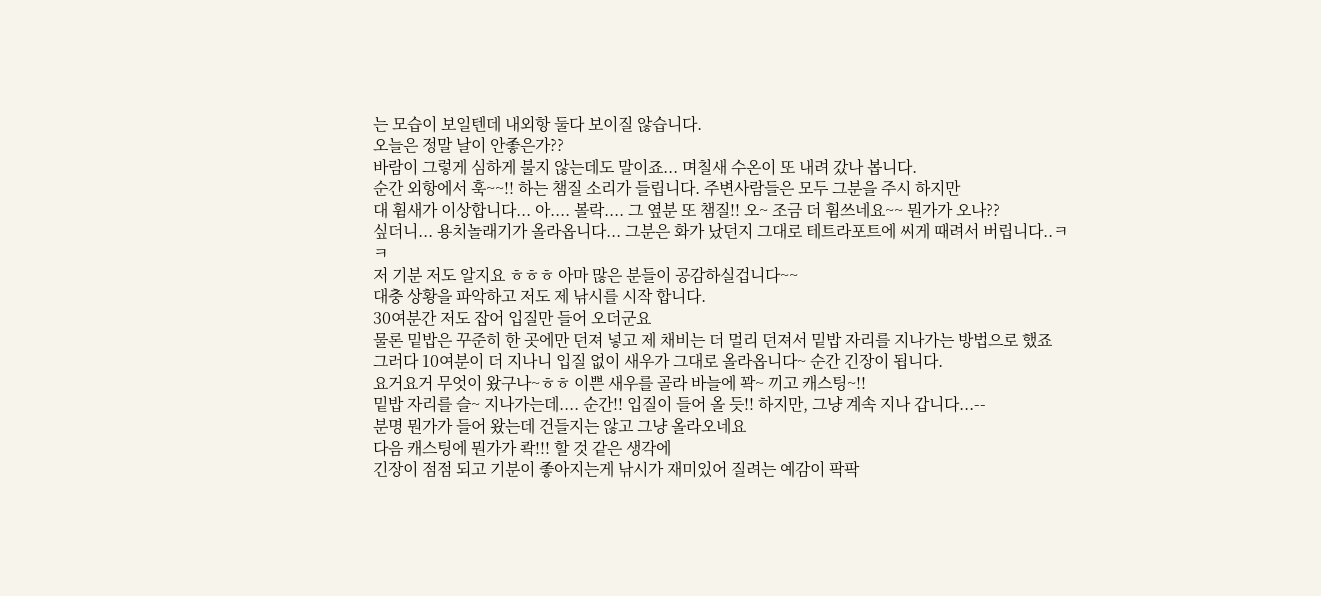는 모습이 보일텐데 내외항 둘다 보이질 않습니다.
오늘은 정말 날이 안좋은가??
바람이 그렇게 심하게 불지 않는데도 말이죠... 며칠새 수온이 또 내려 갔나 봅니다.
순간 외항에서 훅~~!! 하는 챔질 소리가 들립니다. 주변사람들은 모두 그분을 주시 하지만
대 휨새가 이상합니다... 아.... 볼락.... 그 옆분 또 챔질!! 오~ 조금 더 휨쓰네요~~ 뭔가가 오나??
싶더니... 용치놀래기가 올라옵니다... 그분은 화가 났던지 그대로 테트라포트에 씨게 때려서 버립니다..ㅋㅋ
저 기분 저도 알지요 ㅎㅎㅎ 아마 많은 분들이 공감하실겁니다~~
대충 상황을 파악하고 저도 제 낚시를 시작 합니다.
30여분간 저도 잡어 입질만 들어 오더군요
물론 밑밥은 꾸준히 한 곳에만 던져 넣고 제 채비는 더 멀리 던져서 밑밥 자리를 지나가는 방법으로 했죠
그러다 10여분이 더 지나니 입질 없이 새우가 그대로 올라옵니다~ 순간 긴장이 됩니다.
요거요거 무엇이 왔구나~ㅎㅎ 이쁜 새우를 골라 바늘에 꽉~ 끼고 캐스팅~!!
밑밥 자리를 슬~ 지나가는데.... 순간!! 입질이 들어 올 듯!! 하지만, 그냥 계속 지나 갑니다...--
분명 뭔가가 들어 왔는데 건들지는 않고 그냥 올라오네요
다음 캐스팅에 뭔가가 콱!!! 할 것 같은 생각에
긴장이 점점 되고 기분이 좋아지는게 낚시가 재미있어 질려는 예감이 팍팍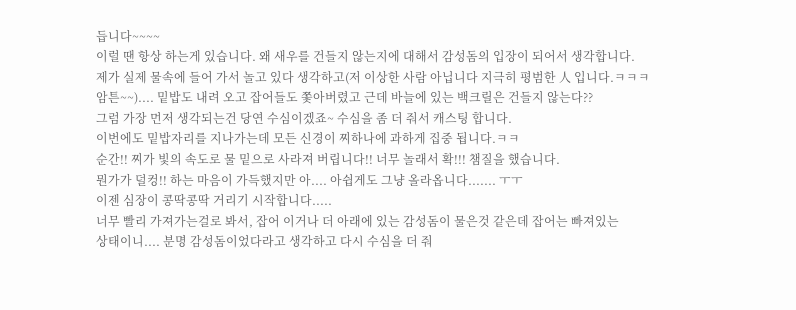듭니다~~~~
이럴 땐 항상 하는게 있습니다. 왜 새우를 건들지 않는지에 대해서 감성돔의 입장이 되어서 생각합니다.
제가 실제 물속에 들어 가서 놀고 있다 생각하고(저 이상한 사람 아닙니다 지극히 평범한 人 입니다.ㅋㅋㅋ
암튼~~).... 밑밥도 내려 오고 잡어들도 쫓아버렸고 근데 바늘에 있는 백크릴은 건들지 않는다??
그럼 가장 먼저 생각되는건 당연 수심이겠죠~ 수심을 좀 더 줘서 캐스팅 합니다.
이번에도 밑밥자리를 지나가는데 모든 신경이 찌하나에 과하게 집중 됩니다.ㅋㅋ
순간!! 찌가 빛의 속도로 물 밑으로 사라져 버립니다!! 너무 놀래서 확!!! 챔질을 했습니다.
뭔가가 덜컹!! 하는 마음이 가득했지만 아.... 아쉽게도 그냥 올라옵니다....... ㅜㅜ
이젠 심장이 콩딱콩딱 거리기 시작합니다.....
너무 빨리 가져가는걸로 봐서, 잡어 이거나 더 아래에 있는 감성돔이 물은것 같은데 잡어는 빠져있는
상태이니.... 분명 감성돔이었다라고 생각하고 다시 수심을 더 줘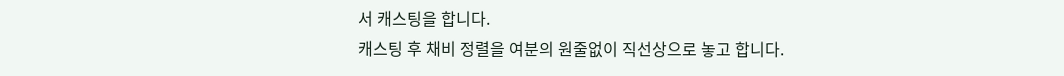서 캐스팅을 합니다.
캐스팅 후 채비 정렬을 여분의 원줄없이 직선상으로 놓고 합니다.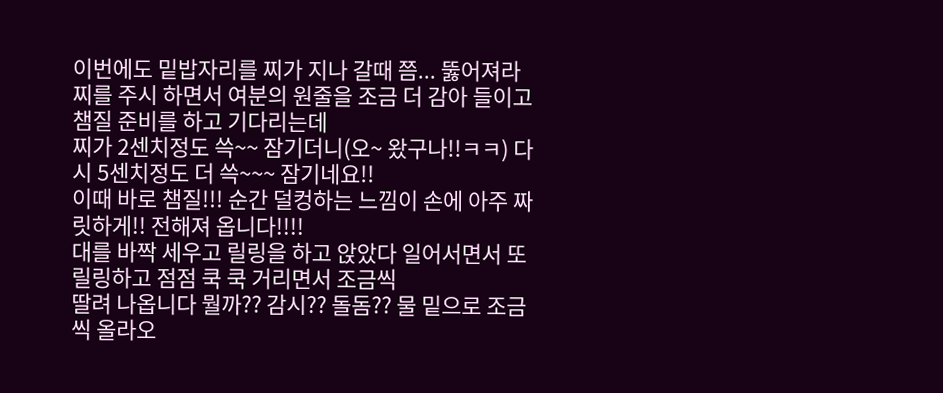이번에도 밑밥자리를 찌가 지나 갈때 쯤... 뚫어져라 찌를 주시 하면서 여분의 원줄을 조금 더 감아 들이고
챔질 준비를 하고 기다리는데
찌가 2센치정도 쓱~~ 잠기더니(오~ 왔구나!!ㅋㅋ) 다시 5센치정도 더 쓱~~~ 잠기네요!!
이때 바로 챔질!!! 순간 덜컹하는 느낌이 손에 아주 짜릿하게!! 전해져 옵니다!!!!
대를 바짝 세우고 릴링을 하고 앉았다 일어서면서 또 릴링하고 점점 쿡 쿡 거리면서 조금씩
딸려 나옵니다 뭘까?? 감시?? 돌돔?? 물 밑으로 조금씩 올라오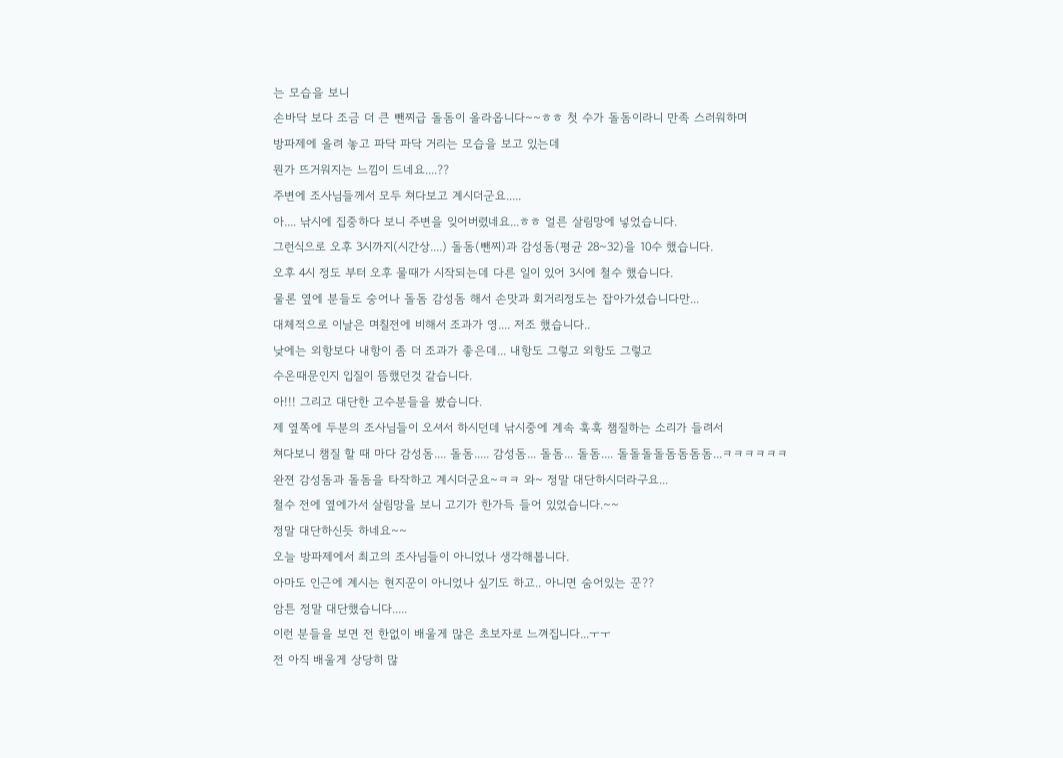는 모습을 보니
손바닥 보다 조금 더 큰 뺀찌급 돌돔이 올라옵니다~~ㅎㅎ 첫 수가 돌돔이라니 만족 스러워하며
방파제에 올려 놓고 파닥 파닥 거리는 모습을 보고 있는데
뭔가 뜨거워지는 느낌이 드네요....??
주변에 조사님들께서 모두 쳐다보고 계시더군요.....
아.... 낚시에 집중하다 보니 주변을 잊어버렸네요...ㅎㅎ 얼른 살림망에 넣었습니다.
그런식으로 오후 3시까지(시간상....) 돌돔(뺀찌)과 감성돔(평균 28~32)을 10수 했습니다.
오후 4시 정도 부터 오후 물때가 시작되는데 다른 일이 있어 3시에 철수 했습니다.
물론 옆에 분들도 숭어나 돌돔 감성돔 해서 손맛과 회거리정도는 잡아가셨습니다만...
대체적으로 이날은 며칠전에 비해서 조과가 영.... 저조 했습니다..
낮에는 외항보다 내항이 좀 더 조과가 좋은데... 내항도 그렇고 외항도 그렇고
수온때문인지 입질이 뜸했던것 같습니다.
아!!! 그리고 대단한 고수분들을 봤습니다.
제 옆쪽에 두분의 조사님들이 오셔서 하시던데 낚시중에 계속 훅훅 챔질하는 소리가 들려서
쳐다보니 챔질 할 때 마다 감성돔.... 돌돔..... 감성돔... 돌돔... 돌돔.... 돌돌돌돌돔돔돔돔...ㅋㅋㅋㅋㅋㅋ
완젼 감성돔과 돌돔을 타작하고 계시더군요~ㅋㅋ 와~ 정말 대단하시더라구요...
철수 전에 옆에가서 살림망을 보니 고기가 한가득 들어 있었습니다.~~
정말 대단하신듯 하네요~~
오늘 방파제에서 최고의 조사님들이 아니었나 생각해봅니다.
아마도 인근에 계시는 현지꾼이 아니었나 싶기도 하고.. 아니면 숨어있는 꾼??
암튼 정말 대단했습니다.....
이런 분들을 보면 전 한없이 배울게 많은 초보자로 느껴집니다...ㅜㅜ
전 아직 배울게 상당히 많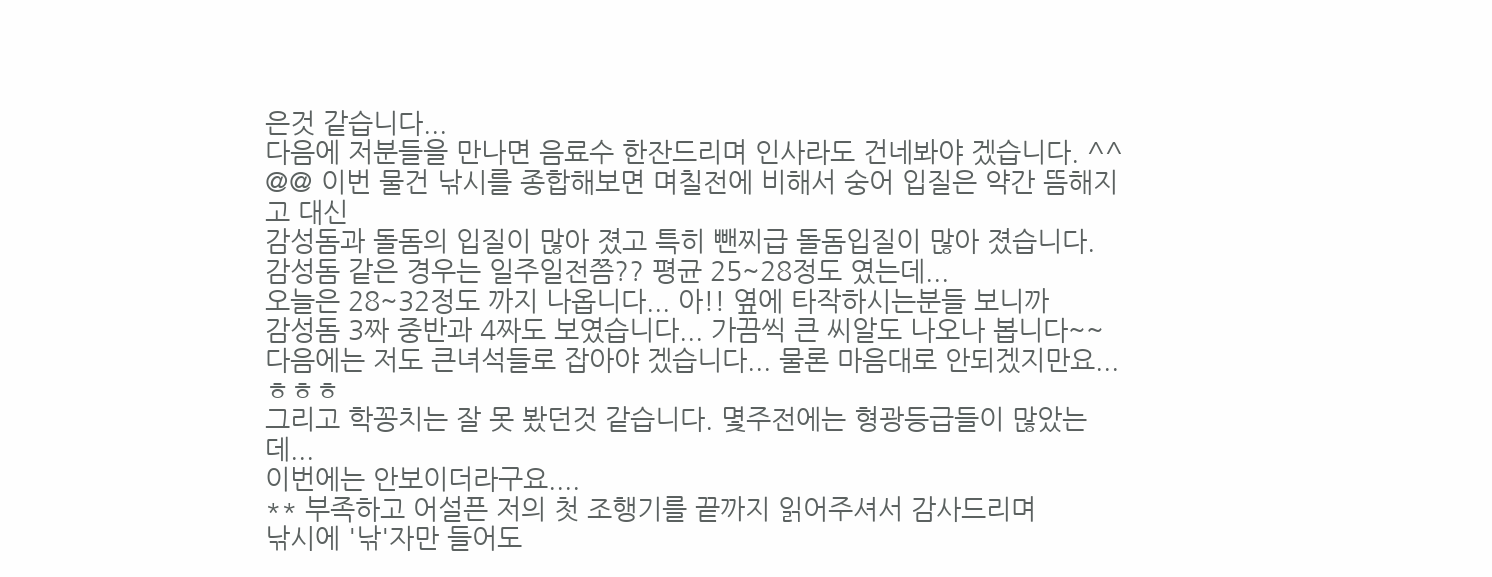은것 같습니다...
다음에 저분들을 만나면 음료수 한잔드리며 인사라도 건네봐야 겠습니다. ^^
@@ 이번 물건 낚시를 종합해보면 며칠전에 비해서 숭어 입질은 약간 뜸해지고 대신
감성돔과 돌돔의 입질이 많아 졌고 특히 뺀찌급 돌돔입질이 많아 졌습니다.
감성돔 같은 경우는 일주일전쯤?? 평균 25~28정도 였는데...
오늘은 28~32정도 까지 나옵니다... 아!! 옆에 타작하시는분들 보니까
감성돔 3짜 중반과 4짜도 보였습니다... 가끔씩 큰 씨알도 나오나 봅니다~~
다음에는 저도 큰녀석들로 잡아야 겠습니다... 물론 마음대로 안되겠지만요...ㅎㅎㅎ
그리고 학꽁치는 잘 못 봤던것 같습니다. 몇주전에는 형광등급들이 많았는데...
이번에는 안보이더라구요....
** 부족하고 어설픈 저의 첫 조행기를 끝까지 읽어주셔서 감사드리며
낚시에 '낚'자만 들어도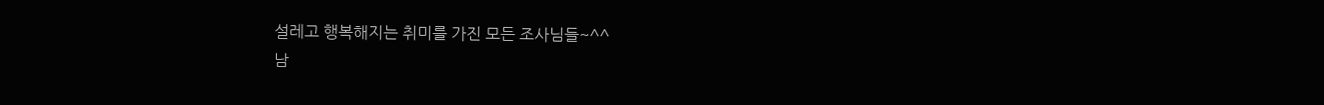설레고 행복해지는 취미를 가진 모든 조사님들~^^
남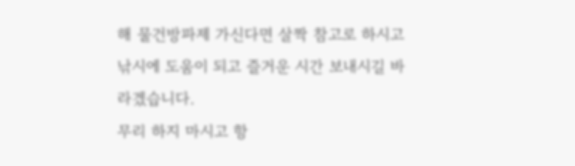해 물건방파제 가신다면 살짝 참고로 하시고 낚시에 도움이 되고 즐거운 시간 보내시길 바라겠습니다.
무리 하지 마시고 항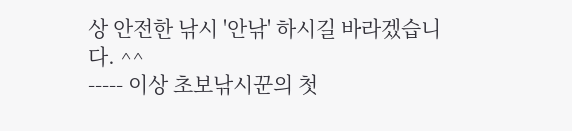상 안전한 낚시 '안낚' 하시길 바라겠습니다. ^^
----- 이상 초보낚시꾼의 첫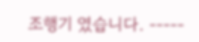조행기 였습니다. -----